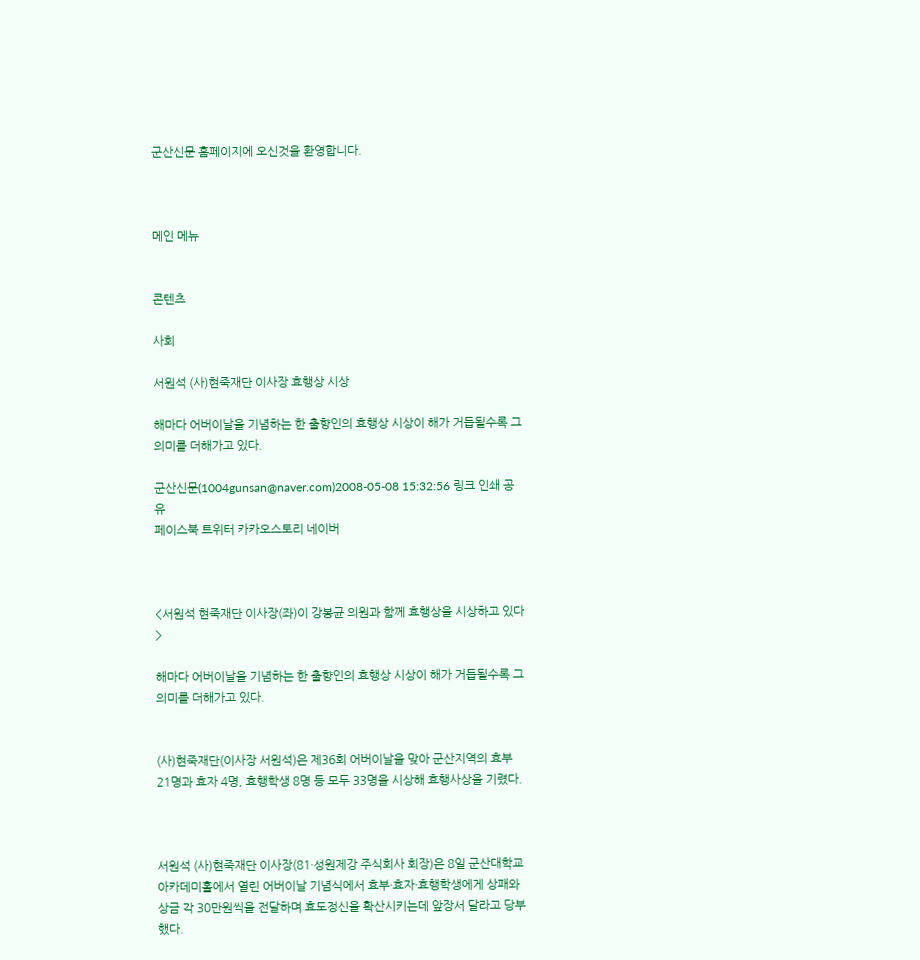군산신문 홈페이지에 오신것을 환영합니다.



메인 메뉴


콘텐츠

사회

서원석 (사)현죽재단 이사장 효행상 시상

해마다 어버이날을 기념하는 한 출향인의 효행상 시상이 해가 거듭될수록 그 의미를 더해가고 있다.

군산신문(1004gunsan@naver.com)2008-05-08 15:32:56 링크 인쇄 공유
페이스북 트위터 카카오스토리 네이버



<서원석 현죽재단 이사장(좌)이 강봉균 의원과 함께 효행상을 시상하고 있다>

해마다 어버이날을 기념하는 한 출향인의 효행상 시상이 해가 거듭될수록 그 의미를 더해가고 있다.


(사)현죽재단(이사장 서원석)은 제36회 어버이날을 맞아 군산지역의 효부 21명과 효자 4명, 효행학생 8명 등 모두 33명을 시상해 효행사상을 기렸다.



서원석 (사)현죽재단 이사장(81·성원제강 주식회사 회장)은 8일 군산대학교 아카데미홀에서 열린 어버이날 기념식에서 효부·효자·효행학생에게 상패와 상금 각 30만원씩을 전달하며 효도정신을 확산시키는데 앞장서 달라고 당부했다.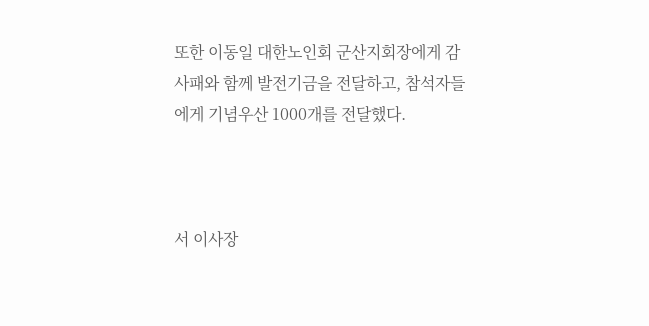또한 이동일 대한노인회 군산지회장에게 감사패와 함께 발전기금을 전달하고, 참석자들에게 기념우산 1000개를 전달했다.



서 이사장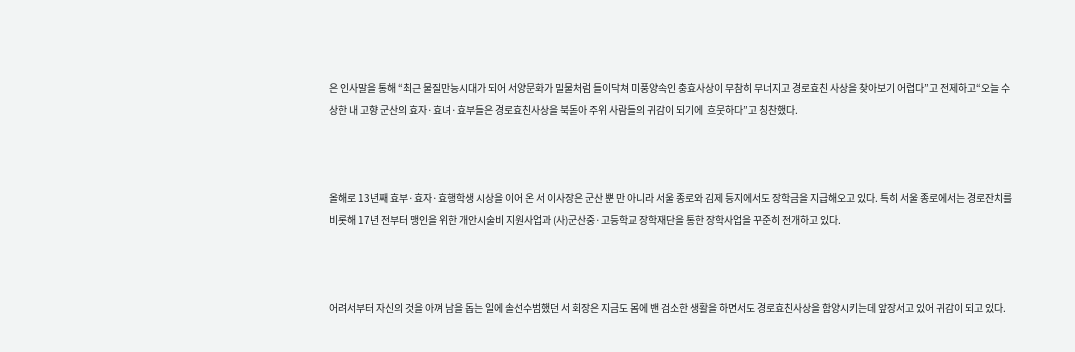은 인사말을 통해 “최근 물질만능시대가 되어 서양문화가 밀물처럼 들이닥쳐 미풍양속인 충효사상이 무참히 무너지고 경로효친 사상을 찾아보기 어렵다”고 전제하고“오늘 수상한 내 고향 군산의 효자·효녀·효부들은 경로효친사상을 북돋아 주위 사람들의 귀감이 되기에  흐뭇하다”고 칭찬했다.



올해로 13년째 효부·효자·효행학생 시상을 이어 온 서 이사장은 군산 뿐 만 아니라 서울 종로와 김제 등지에서도 장학금을 지급해오고 있다. 특히 서울 종로에서는 경로잔치를 비롯해 17년 전부터 맹인을 위한 개안시술비 지원사업과 (사)군산중·고등학교 장학재단을 통한 장학사업을 꾸준히 전개하고 있다.



어려서부터 자신의 것을 아껴 남을 돕는 일에 솔선수범했던 서 회장은 지금도 몸에 밴 검소한 생활을 하면서도 경로효친사상을 함양시키는데 앞장서고 있어 귀감이 되고 있다.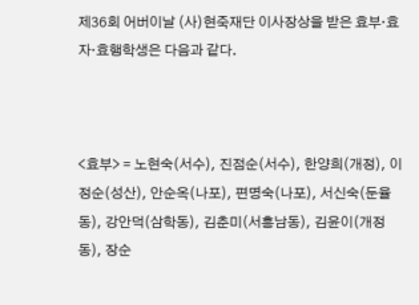제36회 어버이날 (사)현죽재단 이사장상을 받은 효부·효자·효행학생은 다음과 같다.



<효부> = 노현숙(서수), 진점순(서수), 한양희(개정), 이정순(성산), 안순옥(나포), 편명숙(나포), 서신숙(둔율동), 강안덕(삼학동), 김춘미(서흥남동), 김윤이(개정동), 장순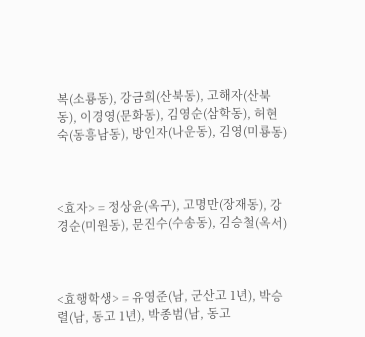복(소룡동), 강금희(산북동), 고해자(산북동), 이경영(문화동), 김영순(삼학동), 허현숙(동흥남동), 방인자(나운동), 김영(미룡동)



<효자> = 정상윤(옥구), 고명만(장재동), 강경순(미원동), 문진수(수송동), 김승철(옥서)



<효행학생> = 유영준(남, 군산고 1년), 박승렬(남, 동고 1년), 박종범(남, 동고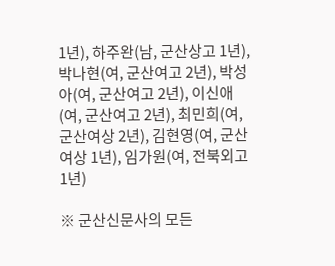1년), 하주완(남, 군산상고 1년), 박나현(여, 군산여고 2년), 박성아(여, 군산여고 2년), 이신애(여, 군산여고 2년), 최민희(여, 군산여상 2년), 김현영(여, 군산여상 1년), 임가원(여, 전북외고 1년)

※ 군산신문사의 모든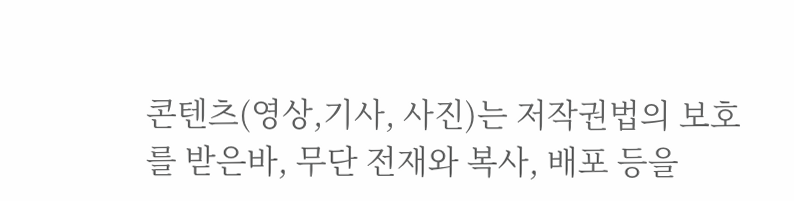콘텐츠(영상,기사, 사진)는 저작권법의 보호를 받은바, 무단 전재와 복사, 배포 등을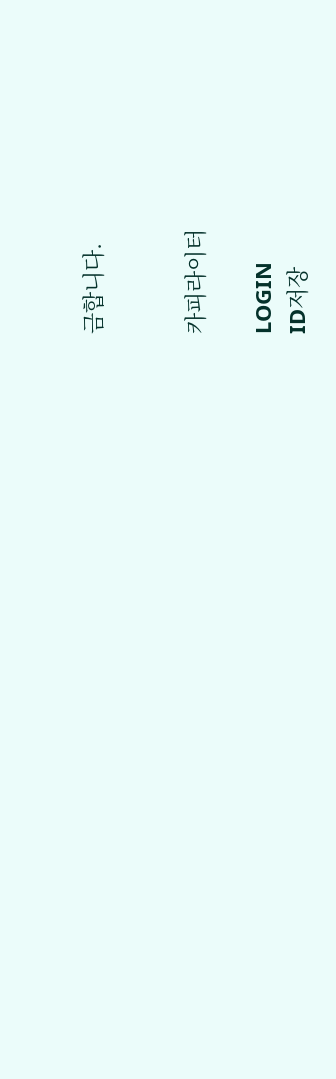금합니다.


카피라이터

LOGIN
ID저장